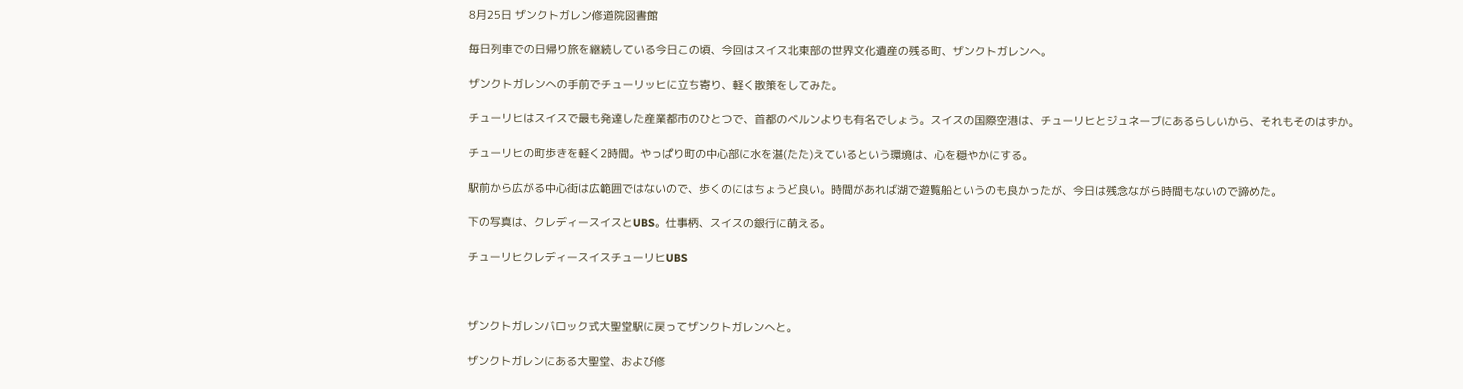8月25日 ザンクトガレン修道院図書館

毎日列車での日帰り旅を継続している今日この頃、今回はスイス北東部の世界文化遺産の残る町、ザンクトガレンへ。

ザンクトガレンへの手前でチューリッヒに立ち寄り、軽く散策をしてみた。

チューリヒはスイスで最も発達した産業都市のひとつで、首都のベルンよりも有名でしょう。スイスの国際空港は、チューリヒとジュネーブにあるらしいから、それもそのはずか。

チューリヒの町歩きを軽く2時間。やっぱり町の中心部に水を湛(たた)えているという環境は、心を穏やかにする。

駅前から広がる中心街は広範囲ではないので、歩くのにはちょうど良い。時間があれば湖で遊覧船というのも良かったが、今日は残念ながら時間もないので諦めた。

下の写真は、クレディースイスとUBS。仕事柄、スイスの銀行に萌える。

チューリヒクレディースイスチューリヒUBS



ザンクトガレンバロック式大聖堂駅に戻ってザンクトガレンへと。

ザンクトガレンにある大聖堂、および修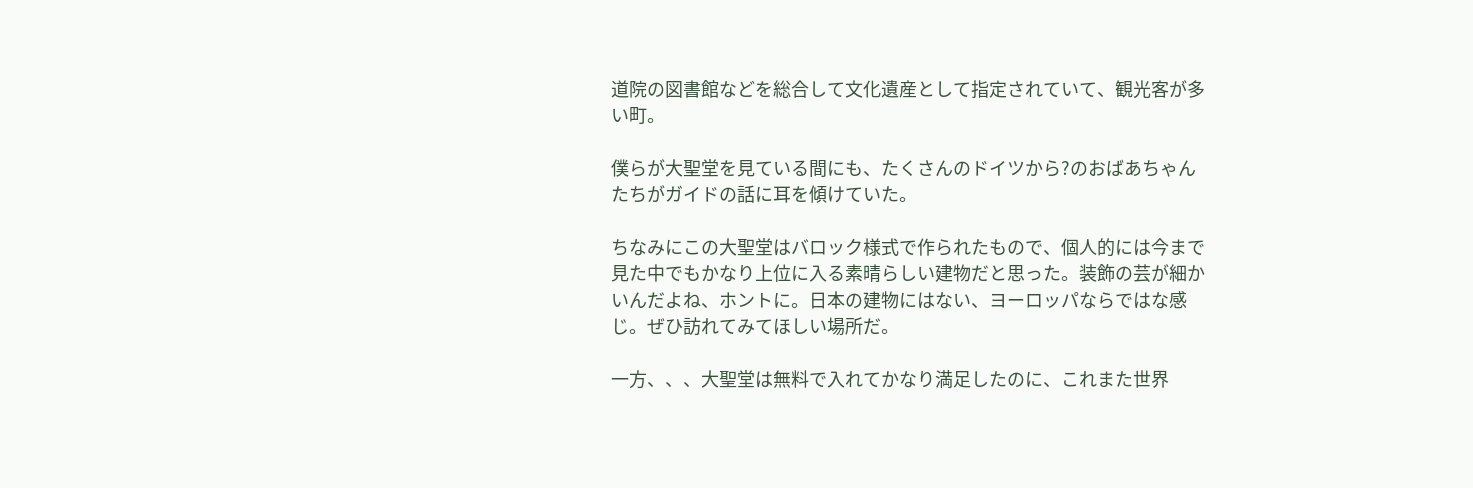道院の図書館などを総合して文化遺産として指定されていて、観光客が多い町。

僕らが大聖堂を見ている間にも、たくさんのドイツから?のおばあちゃんたちがガイドの話に耳を傾けていた。

ちなみにこの大聖堂はバロック様式で作られたもので、個人的には今まで見た中でもかなり上位に入る素晴らしい建物だと思った。装飾の芸が細かいんだよね、ホントに。日本の建物にはない、ヨーロッパならではな感じ。ぜひ訪れてみてほしい場所だ。

一方、、、大聖堂は無料で入れてかなり満足したのに、これまた世界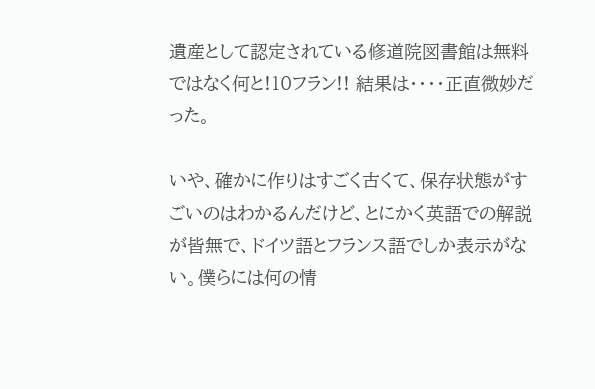遺産として認定されている修道院図書館は無料ではなく何と!10フラン!! 結果は・・・・正直微妙だった。

いや、確かに作りはすごく古くて、保存状態がすごいのはわかるんだけど、とにかく英語での解説が皆無で、ドイツ語とフランス語でしか表示がない。僕らには何の情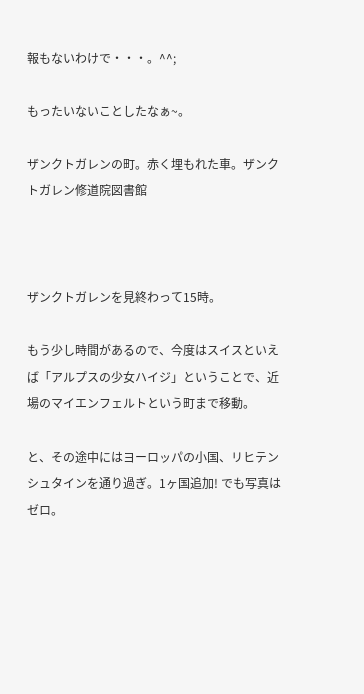報もないわけで・・・。^^;

もったいないことしたなぁ~。

ザンクトガレンの町。赤く埋もれた車。ザンクトガレン修道院図書館



ザンクトガレンを見終わって15時。

もう少し時間があるので、今度はスイスといえば「アルプスの少女ハイジ」ということで、近場のマイエンフェルトという町まで移動。

と、その途中にはヨーロッパの小国、リヒテンシュタインを通り過ぎ。1ヶ国追加! でも写真はゼロ。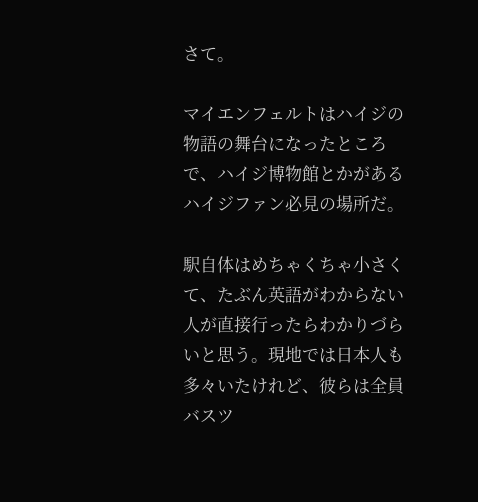さて。

マイエンフェルトはハイジの物語の舞台になったところで、ハイジ博物館とかがあるハイジファン必見の場所だ。

駅自体はめちゃくちゃ小さくて、たぶん英語がわからない人が直接行ったらわかりづらいと思う。現地では日本人も多々いたけれど、彼らは全員バスツ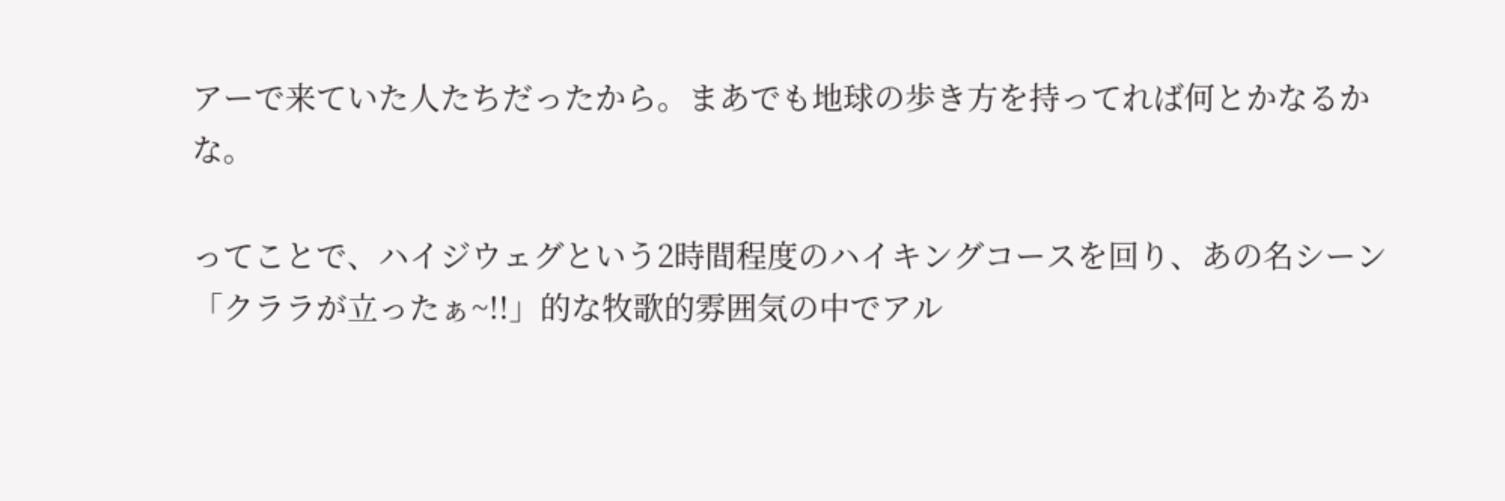アーで来ていた人たちだったから。まあでも地球の歩き方を持ってれば何とかなるかな。

ってことで、ハイジウェグという2時間程度のハイキングコースを回り、あの名シーン「クララが立ったぁ~!!」的な牧歌的雰囲気の中でアル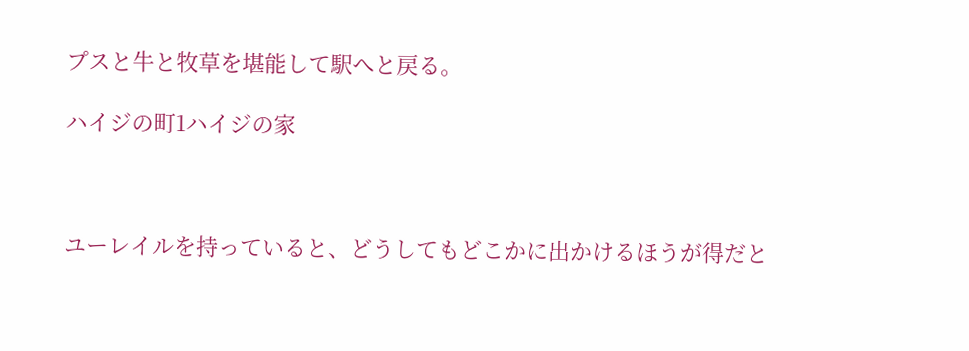プスと牛と牧草を堪能して駅へと戻る。

ハイジの町1ハイジの家



ユーレイルを持っていると、どうしてもどこかに出かけるほうが得だと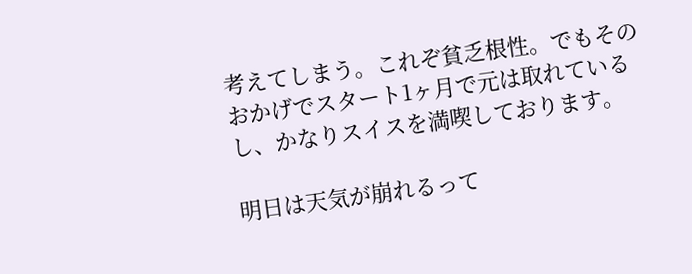考えてしまう。これぞ貧乏根性。でもそのおかげでスタート1ヶ月で元は取れているし、かなりスイスを満喫しております。

明日は天気が崩れるって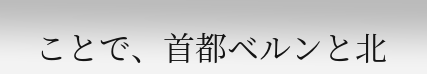ことで、首都ベルンと北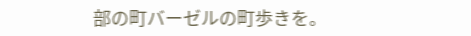部の町バーゼルの町歩きを。